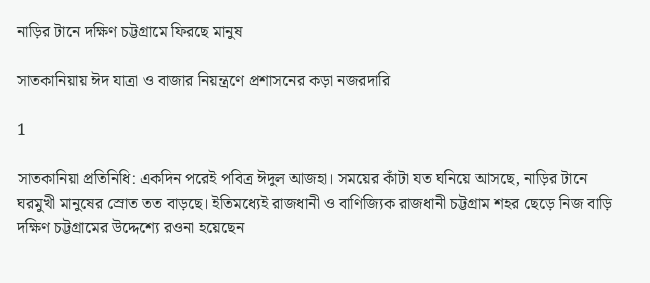নাড়ির টানে দক্ষিণ চট্টগ্রামে ফিরছে মানুষ

সাতকানিয়ায় ঈদ যাত্রা ও বাজার নিয়ন্ত্রণে প্রশাসনের কড়া নজরদারি

1

সাতকানিয়া প্রতিনিধি: একদিন পরেই পবিত্র ঈদুল আজহা। সময়ের কাঁটা যত ঘনিয়ে আসছে, নাড়ির টানে ঘরমুখী মানুষের স্রোত তত বাড়ছে। ইতিমধ্যেই রাজধানী ও বাণিজ্যিক রাজধানী চট্টগ্রাম শহর ছেড়ে নিজ বাড়ি দক্ষিণ চট্টগ্রামের উদ্দেশ্যে রওনা হয়েছেন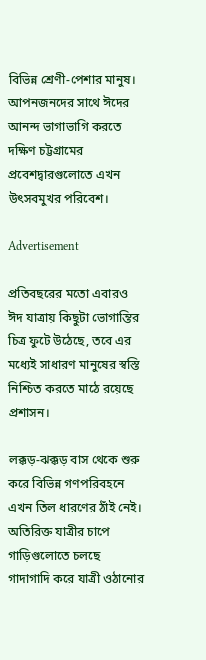বিভিন্ন শ্রেণী-পেশার মানুষ। আপনজনদের সাথে ঈদের আনন্দ ভাগাভাগি করতে দক্ষিণ চট্টগ্রামের প্রবেশদ্বারগুলোতে এখন উৎসবমুখর পরিবেশ।

Advertisement

প্রতিবছরের মতো এবারও ঈদ যাত্রায় কিছুটা ভোগান্তির চিত্র ফুটে উঠেছে, তবে এর মধ্যেই সাধারণ মানুষের স্বস্তি নিশ্চিত করতে মাঠে রয়েছে প্রশাসন।

লক্কড়-ঝক্কড় বাস থেকে শুরু করে বিভিন্ন গণপরিবহনে এখন তিল ধারণের ঠাঁই নেই। অতিরিক্ত যাত্রীর চাপে গাড়িগুলোতে চলছে গাদাগাদি করে যাত্রী ওঠানোর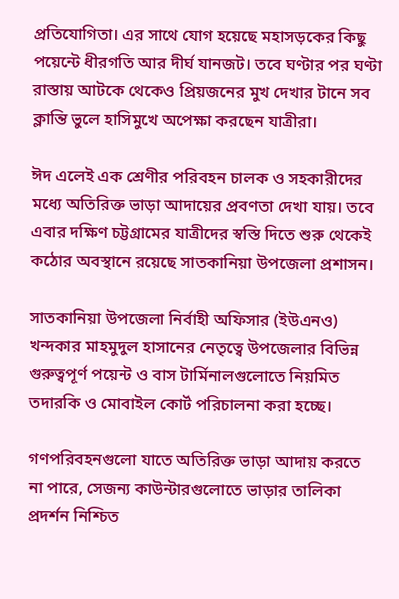প্রতিযোগিতা। এর সাথে যোগ হয়েছে মহাসড়কের কিছু পয়েন্টে ধীরগতি আর দীর্ঘ যানজট। তবে ঘণ্টার পর ঘণ্টা রাস্তায় আটকে থেকেও প্রিয়জনের মুখ দেখার টানে সব ক্লান্তি ভুলে হাসিমুখে অপেক্ষা করছেন যাত্রীরা।

ঈদ এলেই এক শ্রেণীর পরিবহন চালক ও সহকারীদের মধ্যে অতিরিক্ত ভাড়া আদায়ের প্রবণতা দেখা যায়। তবে এবার দক্ষিণ চট্টগ্রামের যাত্রীদের স্বস্তি দিতে শুরু থেকেই কঠোর অবস্থানে রয়েছে সাতকানিয়া উপজেলা প্রশাসন।

সাতকানিয়া উপজেলা নির্বাহী অফিসার (ইউএনও) খন্দকার মাহমুদুল হাসানের নেতৃত্বে উপজেলার বিভিন্ন গুরুত্বপূর্ণ পয়েন্ট ও বাস টার্মিনালগুলোতে নিয়মিত তদারকি ও মোবাইল কোর্ট পরিচালনা করা হচ্ছে।

গণপরিবহনগুলো যাতে অতিরিক্ত ভাড়া আদায় করতে না পারে, সেজন্য কাউন্টারগুলোতে ভাড়ার তালিকা প্রদর্শন নিশ্চিত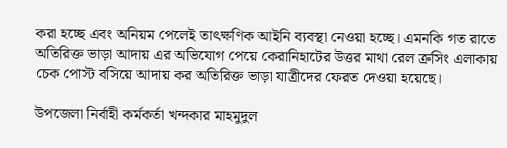করা হচ্ছে এবং অনিয়ম পেলেই তাৎক্ষণিক আইনি ব্যবস্থা নেওয়া হচ্ছে। এমনকি গত রাতে অতিরিক্ত ভাড়া আদায় এর অভিযোগ পেয়ে কেরানিহাটের উত্তর মাথা রেল ক্রসিং এলাকায় চেক পোস্ট বসিয়ে আদায় কর অতিরিক্ত ভাড়া যাত্রীদের ফেরত দেওয়া হয়েছে।

উপজেলা নির্বাহী কর্মকর্তা খন্দকার মাহমুদুল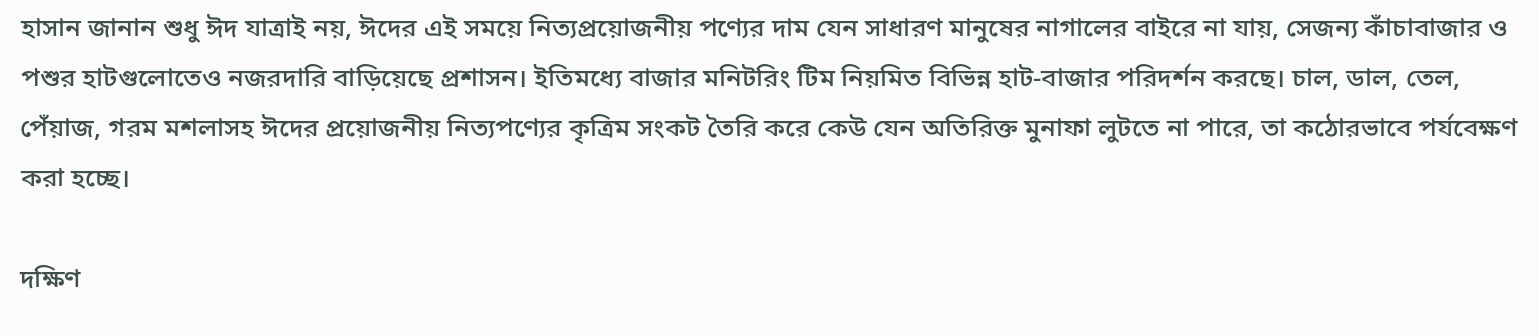হাসান জানান শুধু ঈদ যাত্রাই নয়, ঈদের এই সময়ে নিত্যপ্রয়োজনীয় পণ্যের দাম যেন সাধারণ মানুষের নাগালের বাইরে না যায়, সেজন্য কাঁচাবাজার ও পশুর হাটগুলোতেও নজরদারি বাড়িয়েছে প্রশাসন। ইতিমধ্যে বাজার মনিটরিং টিম নিয়মিত বিভিন্ন হাট-বাজার পরিদর্শন করছে। চাল, ডাল, তেল, পেঁয়াজ, গরম মশলাসহ ঈদের প্রয়োজনীয় নিত্যপণ্যের কৃত্রিম সংকট তৈরি করে কেউ যেন অতিরিক্ত মুনাফা লুটতে না পারে, তা কঠোরভাবে পর্যবেক্ষণ করা হচ্ছে।

দক্ষিণ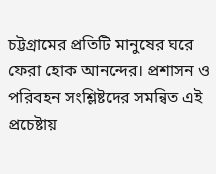চট্টগ্রামের প্রতিটি মানুষের ঘরে ফেরা হোক আনন্দের। প্রশাসন ও পরিবহন সংশ্লিষ্টদের সমন্বিত এই প্রচেষ্টায়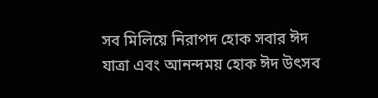সব মিলিয়ে নিরাপদ হোক সবার ঈদ যাত্রা এবং আনন্দময় হোক ঈদ উৎসব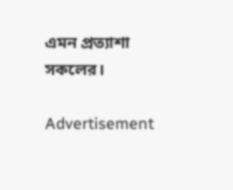এমন প্রত্যাশা সকলের।

Advertisement